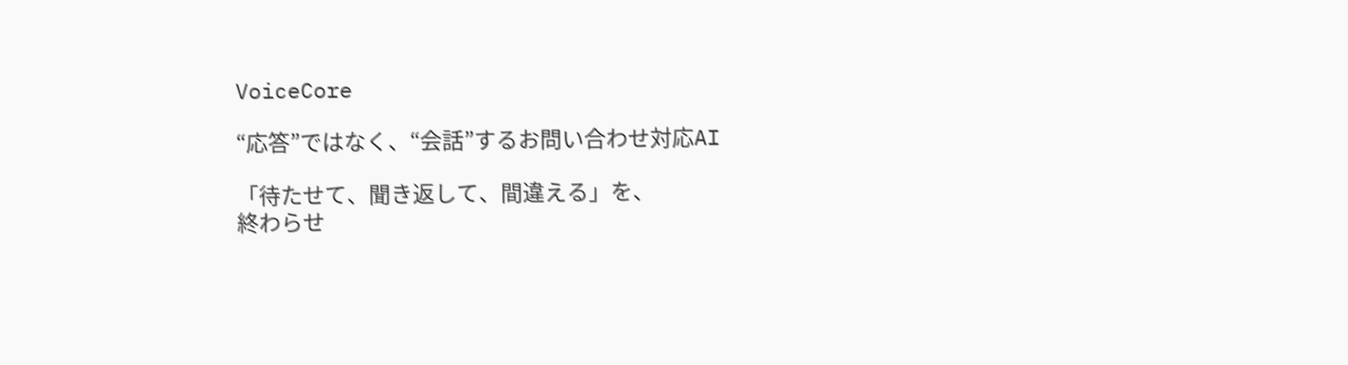VoiceCore

“応答”ではなく、“会話”するお問い合わせ対応AI

「待たせて、聞き返して、間違える」を、
終わらせ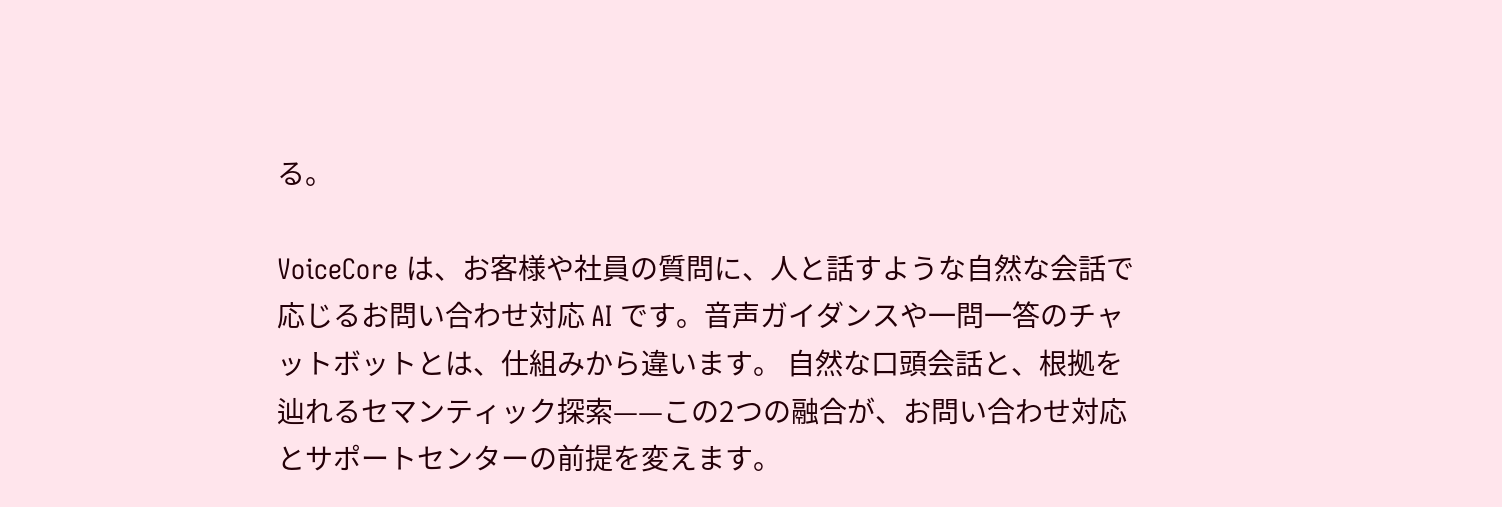る。

VoiceCore は、お客様や社員の質問に、人と話すような自然な会話で応じるお問い合わせ対応 AI です。音声ガイダンスや一問一答のチャットボットとは、仕組みから違います。 自然な口頭会話と、根拠を辿れるセマンティック探索——この2つの融合が、お問い合わせ対応とサポートセンターの前提を変えます。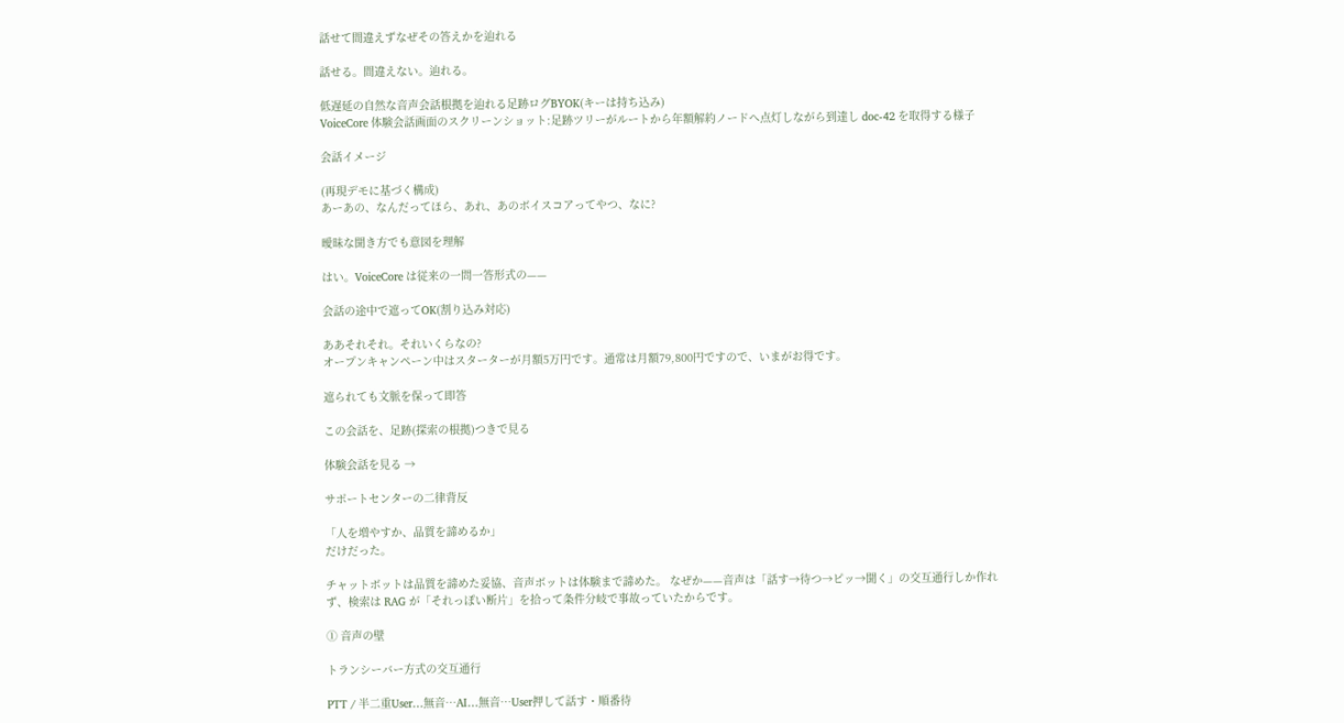話せて間違えずなぜその答えかを辿れる

話せる。間違えない。辿れる。

低遅延の自然な音声会話根拠を辿れる足跡ログBYOK(キーは持ち込み)
VoiceCore 体験会話画面のスクリーンショット:足跡ツリーがルートから年額解約ノードへ点灯しながら到達し doc-42 を取得する様子

会話イメージ

(再現デモに基づく構成)
あーあの、なんだってほら、あれ、あのボイスコアってやつ、なに?

曖昧な聞き方でも意図を理解

はい。VoiceCore は従来の一問一答形式の——

会話の途中で遮ってOK(割り込み対応)

ああそれそれ。それいくらなの?
オープンキャンペーン中はスターターが月額5万円です。通常は月額79,800円ですので、いまがお得です。

遮られても文脈を保って即答

この会話を、足跡(探索の根拠)つきで見る

体験会話を見る →

サポートセンターの二律背反

「人を増やすか、品質を諦めるか」
だけだった。

チャットボットは品質を諦めた妥協、音声ボットは体験まで諦めた。 なぜか——音声は「話す→待つ→ピッ→聞く」の交互通行しか作れず、検索は RAG が「それっぽい断片」を拾って条件分岐で事故っていたからです。

① 音声の壁

トランシーバー方式の交互通行

PTT / 半二重User…無音…AI…無音…User押して話す・順番待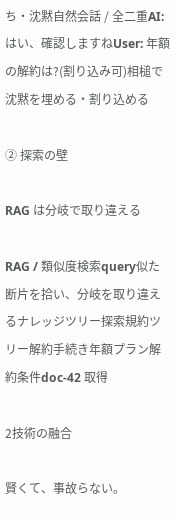ち・沈黙自然会話 / 全二重AI: はい、確認しますねUser: 年額の解約は?(割り込み可)相槌で沈黙を埋める・割り込める

② 探索の壁

RAG は分岐で取り違える

RAG / 類似度検索query似た断片を拾い、分岐を取り違えるナレッジツリー探索規約ツリー解約手続き年額プラン解約条件doc-42 取得

2技術の融合

賢くて、事故らない。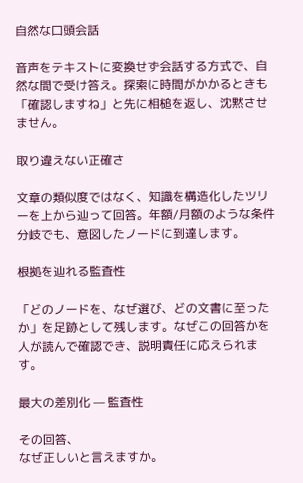自然な口頭会話

音声をテキストに変換せず会話する方式で、自然な間で受け答え。探索に時間がかかるときも「確認しますね」と先に相槌を返し、沈黙させません。

取り違えない正確さ

文章の類似度ではなく、知識を構造化したツリーを上から辿って回答。年額/月額のような条件分岐でも、意図したノードに到達します。

根拠を辿れる監査性

「どのノードを、なぜ選び、どの文書に至ったか」を足跡として残します。なぜこの回答かを人が読んで確認でき、説明責任に応えられます。

最大の差別化 — 監査性

その回答、
なぜ正しいと言えますか。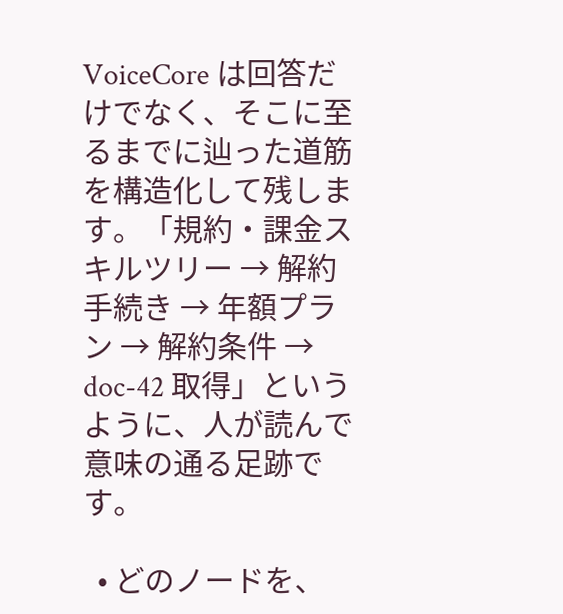VoiceCore は回答だけでなく、そこに至るまでに辿った道筋を構造化して残します。「規約・課金スキルツリー → 解約手続き → 年額プラン → 解約条件 → doc-42 取得」というように、人が読んで意味の通る足跡です。

  • どのノードを、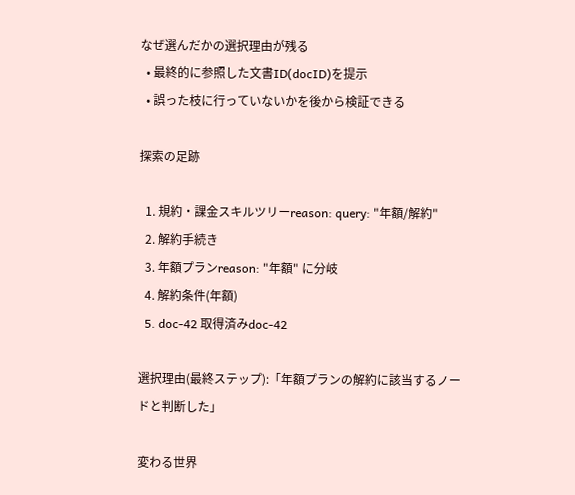なぜ選んだかの選択理由が残る
  • 最終的に参照した文書ID(docID)を提示
  • 誤った枝に行っていないかを後から検証できる

探索の足跡

  1. 規約・課金スキルツリーreason: query: "年額/解約"
  2. 解約手続き
  3. 年額プランreason: "年額" に分岐
  4. 解約条件(年額)
  5. doc-42 取得済みdoc-42

選択理由(最終ステップ):「年額プランの解約に該当するノードと判断した」

変わる世界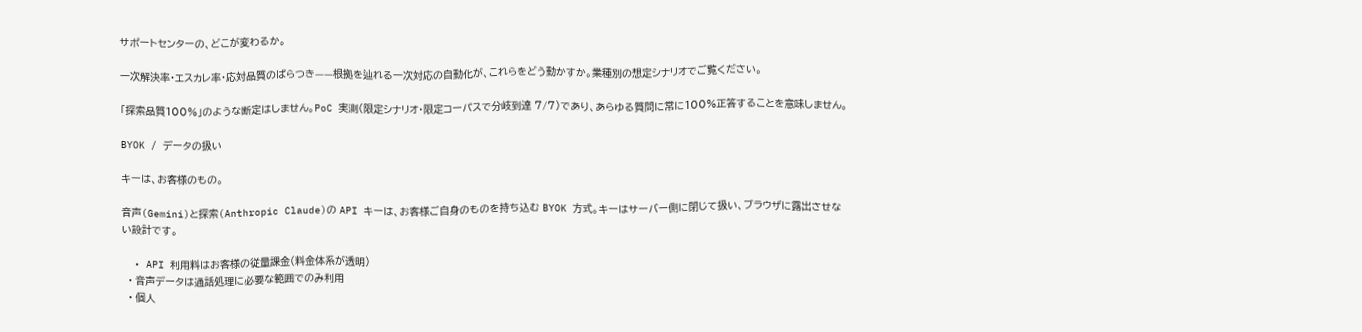サポートセンターの、どこが変わるか。

一次解決率・エスカレ率・応対品質のばらつき——根拠を辿れる一次対応の自動化が、これらをどう動かすか。業種別の想定シナリオでご覧ください。

「探索品質100%」のような断定はしません。PoC 実測(限定シナリオ・限定コーパスで分岐到達 7/7)であり、あらゆる質問に常に100%正答することを意味しません。

BYOK / データの扱い

キーは、お客様のもの。

音声(Gemini)と探索(Anthropic Claude)の API キーは、お客様ご自身のものを持ち込む BYOK 方式。キーはサーバー側に閉じて扱い、ブラウザに露出させない設計です。

  • API 利用料はお客様の従量課金(料金体系が透明)
  • 音声データは通話処理に必要な範囲でのみ利用
  • 個人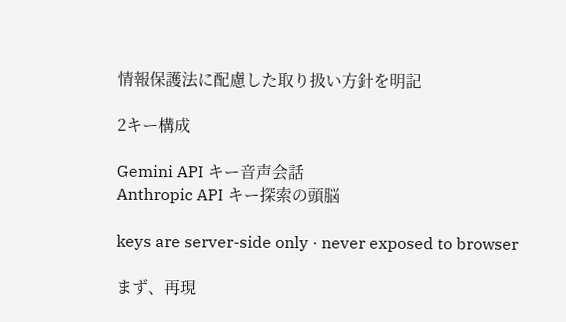情報保護法に配慮した取り扱い方針を明記

2キー構成

Gemini API キー音声会話
Anthropic API キー探索の頭脳

keys are server-side only · never exposed to browser

まず、再現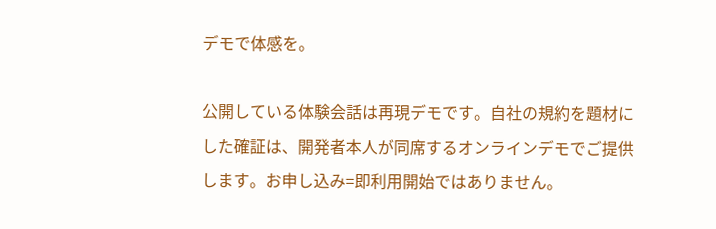デモで体感を。

公開している体験会話は再現デモです。自社の規約を題材にした確証は、開発者本人が同席するオンラインデモでご提供します。お申し込み=即利用開始ではありません。